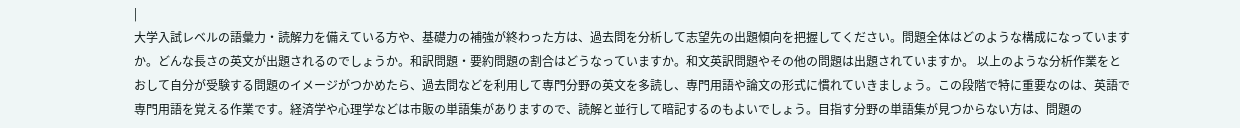|
大学入試レベルの語彙力・読解力を備えている方や、基礎力の補強が終わった方は、過去問を分析して志望先の出題傾向を把握してください。問題全体はどのような構成になっていますか。どんな長さの英文が出題されるのでしょうか。和訳問題・要約問題の割合はどうなっていますか。和文英訳問題やその他の問題は出題されていますか。 以上のような分析作業をとおして自分が受験する問題のイメージがつかめたら、過去問などを利用して専門分野の英文を多読し、専門用語や論文の形式に慣れていきましょう。この段階で特に重要なのは、英語で専門用語を覚える作業です。経済学や心理学などは市販の単語集がありますので、読解と並行して暗記するのもよいでしょう。目指す分野の単語集が見つからない方は、問題の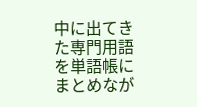中に出てきた専門用語を単語帳にまとめなが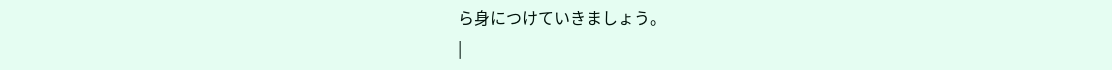ら身につけていきましょう。
|